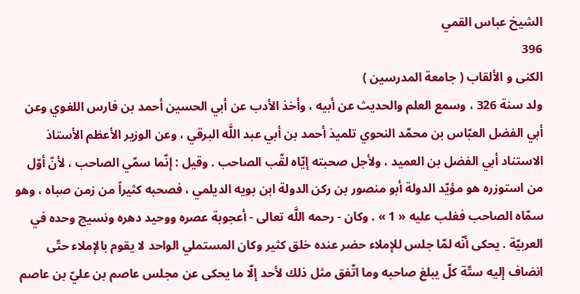الشيخ عباس القمي
396
الكنى و الألقاب ( جامعة المدرسين )
ولد سنة 326 ، وسمع العلم والحديث عن أبيه ، وأخذ الأدب عن أبي الحسين أحمد بن فارس اللغوي وعن أبي الفضل العبّاس بن محمّد النحوي تلميذ أحمد بن أبي عبد اللَّه البرقي ، وعن الوزير الأعظم الأستاذ الاستناد أبي الفضل بن العميد ، ولأجل صحبته إيّاه لقّب الصاحب . وقيل : إنّما سمّي الصاحب ، لأنّ أوّل من استوزره هو مؤيّد الدولة أبو منصور بن ركن الدولة ابن بويه الديلمي ، فصحبه كثيراً من زمن صباه ، وهو سمّاه الصاحب فغلب عليه « 1 » . وكان - رحمه اللَّه تعالى - أعجوبة عصره ووحيد دهره ونسيج وحده في العربيّة . يحكى أنّه لمّا جلس للإملاء حضر عنده خلق كثير وكان المستملي الواحد لا يقوم بالإملاء حتّى انضاف إليه ستّة كلّ يبلغ صاحبه وما اتّفق مثل ذلك لأحد إلّا ما يحكى عن مجلس عاصم بن عليّ بن عاصم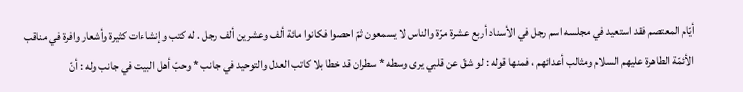أيّام المعتصم فقد استعيد في مجلسه اسم رجل في الأسناد أربع عشرة مرّة والناس لا يسمعون ثمّ احصوا فكانوا مائة ألف وعشرين ألف رجل . له كتب وإنشاءات كثيرة وأشعار وافرة في مناقب الأئمّة الطاهرة عليهم السلام ومثالب أعدائهم ، فمنها قوله : لو شقّ عن قلبي يرى وسطه * سطران قد خطا بلا كاتب العدل والتوحيد في جانب * وحبّ أهل البيت في جانب وله : أنّ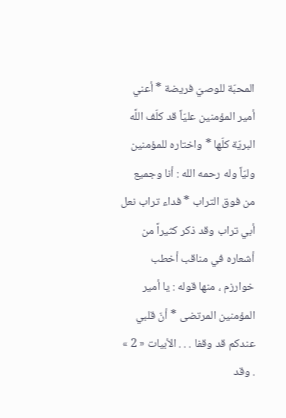المحبّة للوصيّ فريضة * أعني أمير المؤمنين عليّاً قد كلّف اللَّه البريّة كلّها * واختاره للمؤمنين وليّاً وله رحمه الله : أنا وجميع من فوق التراب * فداء تراب نعل أبي تراب وقد ذكر كثيراً من أشعاره في مناقب أخطب خوارزم ، منها قوله : يا أمير المؤمنين المرتضى * أنّ قلبي عندكم قد وقفا . . . الأبيات « 2 » . وقد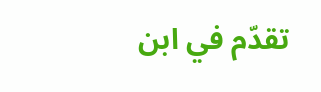تقدّم في ابن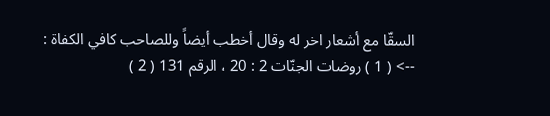السقّا مع أشعار اخر له وقال أخطب أيضاً وللصاحب كافي الكفاة :
--> ( 1 ) روضات الجنّات 2 : 20 ، الرقم 131 ( 2 )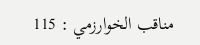مناقب الخوارزمي : 115